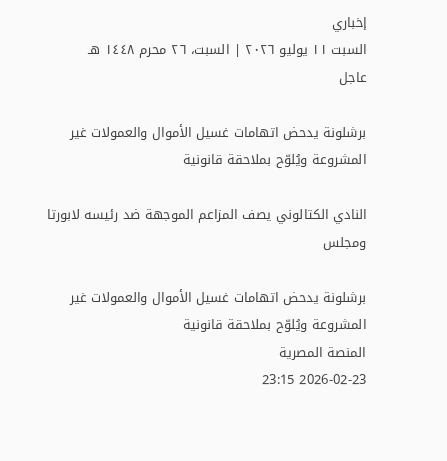إخباري
السبت ١١ يوليو ٢٠٢٦ | السبت، ٢٦ محرم ١٤٤٨ هـ
عاجل

برشلونة يدحض اتهامات غسيل الأموال والعمولات غير المشروعة ويُلوّح بملاحقة قانونية

النادي الكتالوني يصف المزاعم الموجهة ضد رئيسه لابورتا ومجلس

برشلونة يدحض اتهامات غسيل الأموال والعمولات غير المشروعة ويُلوّح بملاحقة قانونية
المنصة المصرية
2026-02-23 23:15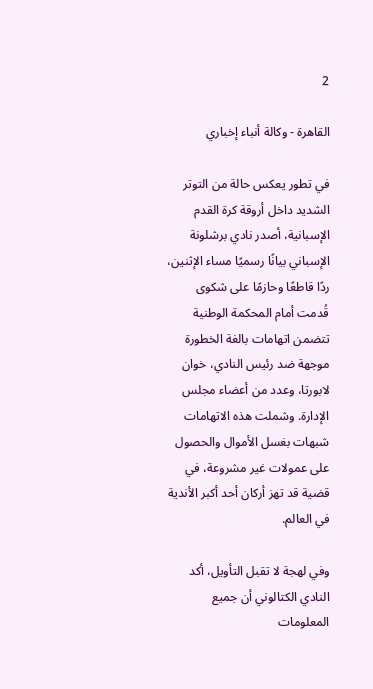2

القاهرة - وكالة أنباء إخباري

في تطور يعكس حالة من التوتر الشديد داخل أروقة كرة القدم الإسبانية، أصدر نادي برشلونة الإسباني بيانًا رسميًا مساء الإثنين، ردًا قاطعًا وحازمًا على شكوى قُدمت أمام المحكمة الوطنية تتضمن اتهامات بالغة الخطورة موجهة ضد رئيس النادي، خوان لابورتا، وعدد من أعضاء مجلس الإدارة. وشملت هذه الاتهامات شبهات بغسل الأموال والحصول على عمولات غير مشروعة، في قضية قد تهز أركان أحد أكبر الأندية في العالم.

وفي لهجة لا تقبل التأويل، أكد النادي الكتالوني أن جميع المعلومات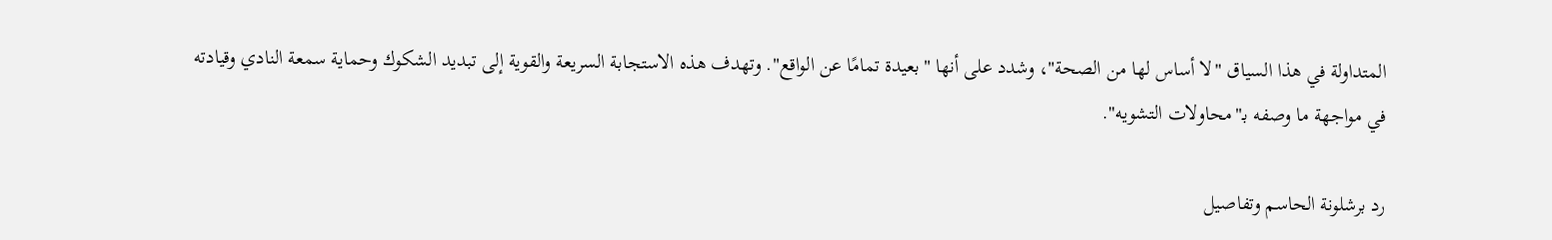المتداولة في هذا السياق "لا أساس لها من الصحة"، وشدد على أنها "بعيدة تمامًا عن الواقع". وتهدف هذه الاستجابة السريعة والقوية إلى تبديد الشكوك وحماية سمعة النادي وقيادته في مواجهة ما وصفه بـ"محاولات التشويه".

رد برشلونة الحاسم وتفاصيل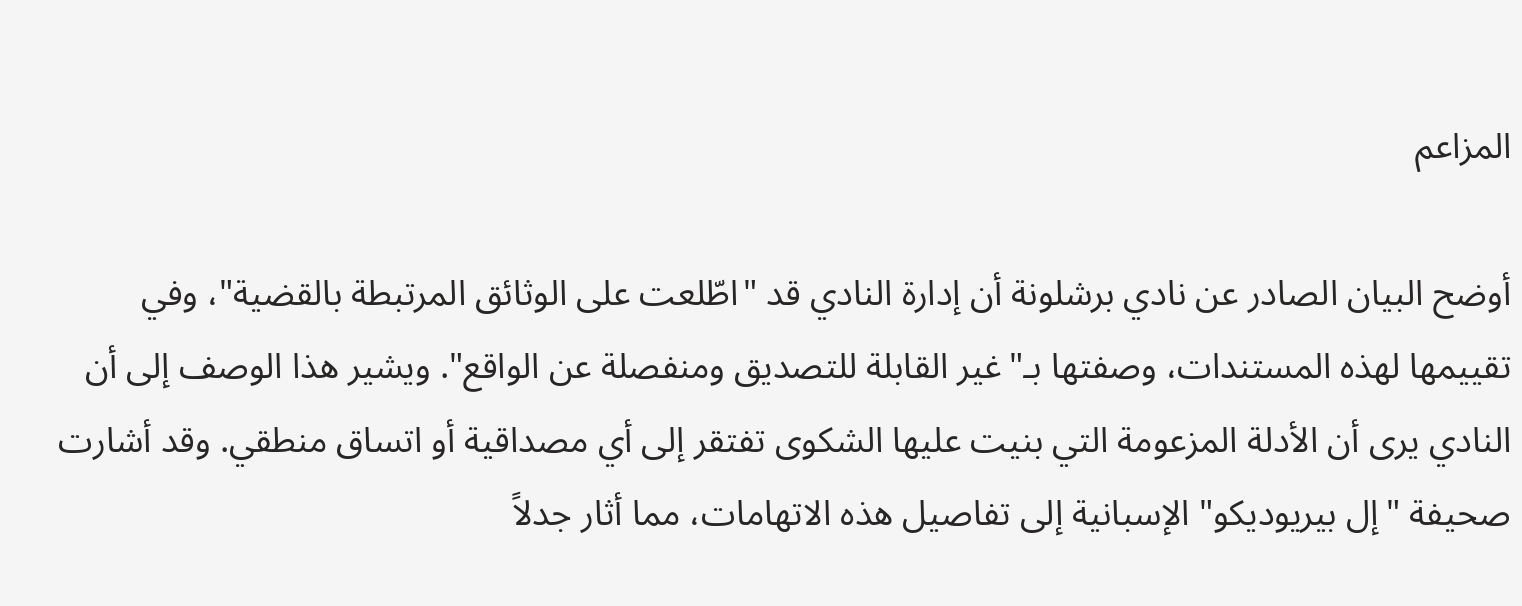المزاعم

أوضح البيان الصادر عن نادي برشلونة أن إدارة النادي قد "اطّلعت على الوثائق المرتبطة بالقضية"، وفي تقييمها لهذه المستندات، وصفتها بـ"غير القابلة للتصديق ومنفصلة عن الواقع". ويشير هذا الوصف إلى أن النادي يرى أن الأدلة المزعومة التي بنيت عليها الشكوى تفتقر إلى أي مصداقية أو اتساق منطقي. وقد أشارت صحيفة "إل بيريوديكو" الإسبانية إلى تفاصيل هذه الاتهامات، مما أثار جدلاً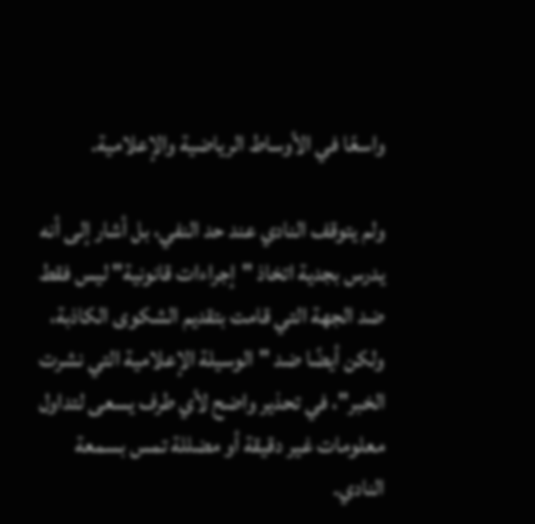واسعًا في الأوساط الرياضية والإعلامية.

ولم يتوقف النادي عند حد النفي، بل أشار إلى أنه يدرس بجدية اتخاذ "إجراءات قانونية" ليس فقط ضد الجهة التي قامت بتقديم الشكوى الكاذبة، ولكن أيضًا ضد "الوسيلة الإعلامية التي نشرت الخبر"، في تحذير واضح لأي طرف يسعى لتداول معلومات غير دقيقة أو مضللة تمس بسمعة النادي.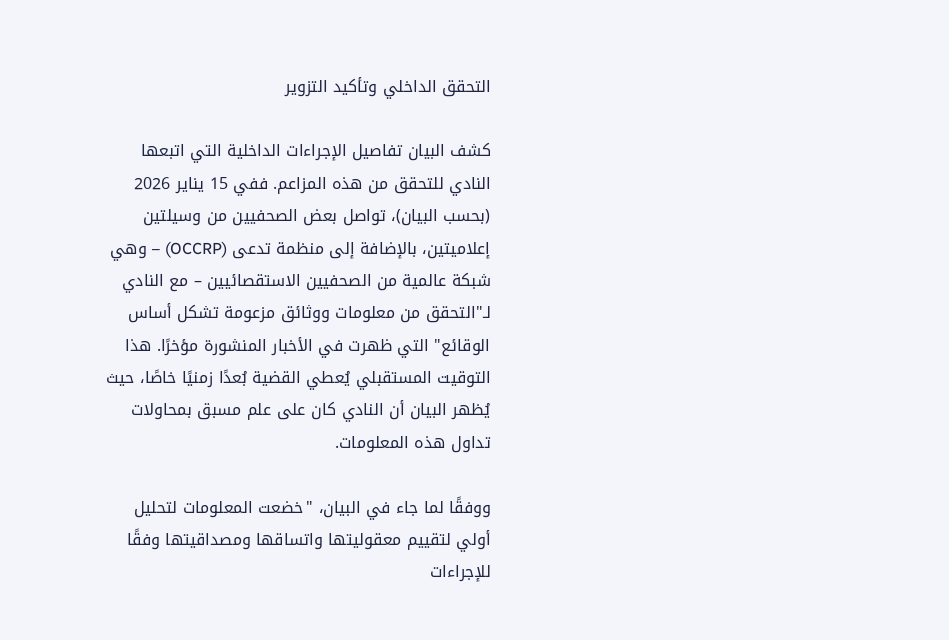التحقق الداخلي وتأكيد التزوير

كشف البيان تفاصيل الإجراءات الداخلية التي اتبعها النادي للتحقق من هذه المزاعم. ففي 15 يناير 2026 (بحسب البيان)، تواصل بعض الصحفيين من وسيلتين إعلاميتين، بالإضافة إلى منظمة تدعى (OCCRP) – وهي شبكة عالمية من الصحفيين الاستقصائيين – مع النادي لـ"التحقق من معلومات ووثائق مزعومة تشكل أساس الوقائع" التي ظهرت في الأخبار المنشورة مؤخرًا. هذا التوقيت المستقبلي يُعطي القضية بُعدًا زمنيًا خاصًا، حيث يُظهر البيان أن النادي كان على علم مسبق بمحاولات تداول هذه المعلومات.

ووفقًا لما جاء في البيان، "خضعت المعلومات لتحليل أولي لتقييم معقوليتها واتساقها ومصداقيتها وفقًا للإجراءات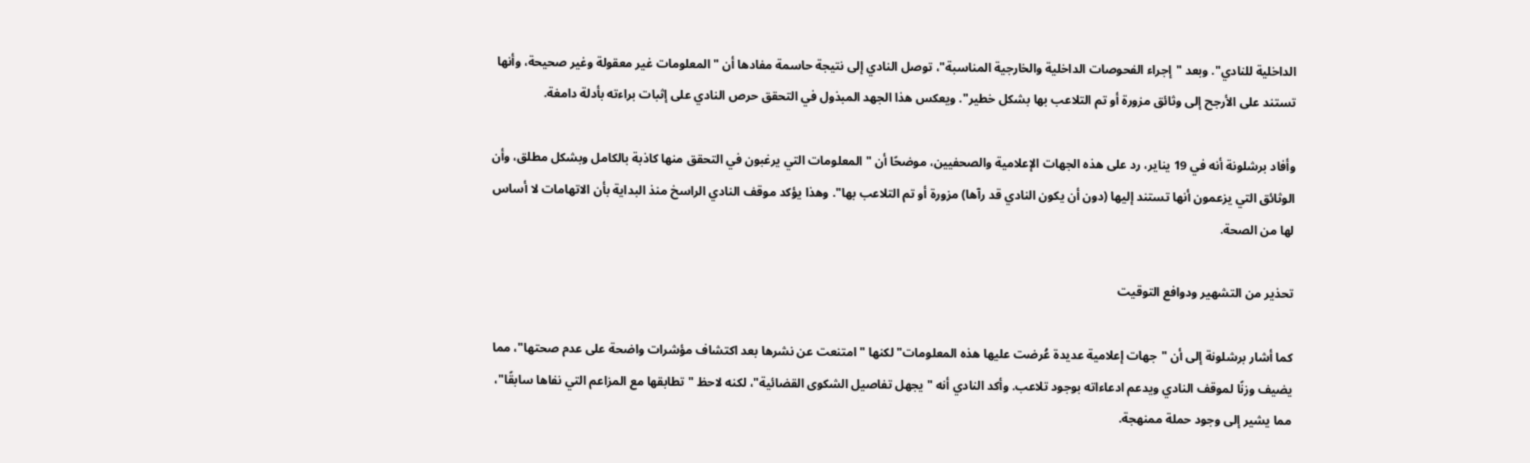الداخلية للنادي". وبعد "إجراء الفحوصات الداخلية والخارجية المناسبة"، توصل النادي إلى نتيجة حاسمة مفادها أن "المعلومات غير معقولة وغير صحيحة، وأنها تستند على الأرجح إلى وثائق مزورة أو تم التلاعب بها بشكل خطير". ويعكس هذا الجهد المبذول في التحقق حرص النادي على إثبات براءته بأدلة دامغة.

وأفاد برشلونة أنه في 19 يناير، رد على هذه الجهات الإعلامية والصحفيين، موضحًا أن "المعلومات التي يرغبون في التحقق منها كاذبة بالكامل وبشكل مطلق، وأن الوثائق التي يزعمون أنها تستند إليها (دون أن يكون النادي قد رآها) مزورة أو تم التلاعب بها". وهذا يؤكد موقف النادي الراسخ منذ البداية بأن الاتهامات لا أساس لها من الصحة.

تحذير من التشهير ودوافع التوقيت

كما أشار برشلونة إلى أن "جهات إعلامية عديدة عُرضت عليها هذه المعلومات" لكنها "امتنعت عن نشرها بعد اكتشاف مؤشرات واضحة على عدم صحتها"، مما يضيف وزنًا لموقف النادي ويدعم ادعاءاته بوجود تلاعب. وأكد النادي أنه "يجهل تفاصيل الشكوى القضائية"، لكنه لاحظ "تطابقها مع المزاعم التي نفاها سابقًا"، مما يشير إلى وجود حملة ممنهجة.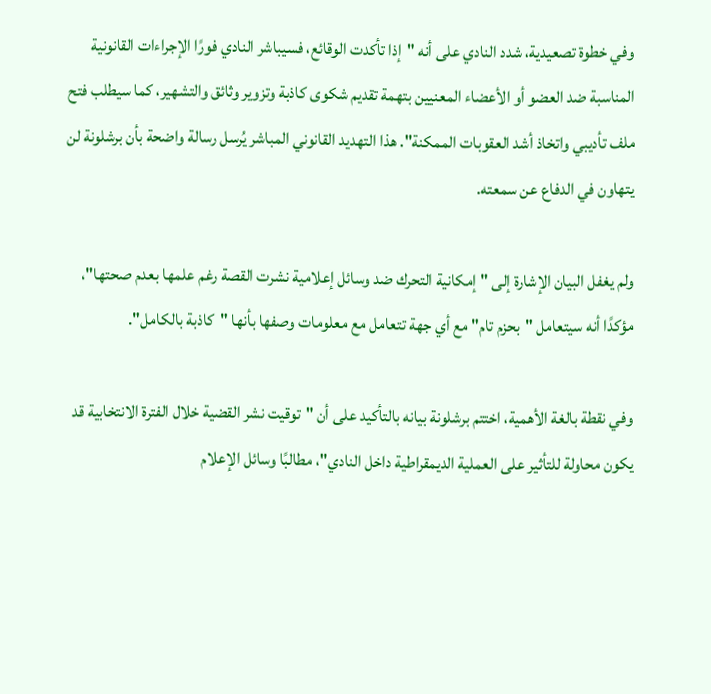وفي خطوة تصعيدية، شدد النادي على أنه "إذا تأكدت الوقائع، فسيباشر النادي فورًا الإجراءات القانونية المناسبة ضد العضو أو الأعضاء المعنيين بتهمة تقديم شكوى كاذبة وتزوير وثائق والتشهير، كما سيطلب فتح ملف تأديبي واتخاذ أشد العقوبات الممكنة". هذا التهديد القانوني المباشر يُرسل رسالة واضحة بأن برشلونة لن يتهاون في الدفاع عن سمعته.

ولم يغفل البيان الإشارة إلى "إمكانية التحرك ضد وسائل إعلامية نشرت القصة رغم علمها بعدم صحتها"، مؤكدًا أنه سيتعامل "بحزم تام" مع أي جهة تتعامل مع معلومات وصفها بأنها "كاذبة بالكامل".

وفي نقطة بالغة الأهمية، اختتم برشلونة بيانه بالتأكيد على أن "توقيت نشر القضية خلال الفترة الانتخابية قد يكون محاولة للتأثير على العملية الديمقراطية داخل النادي"، مطالبًا وسائل الإعلام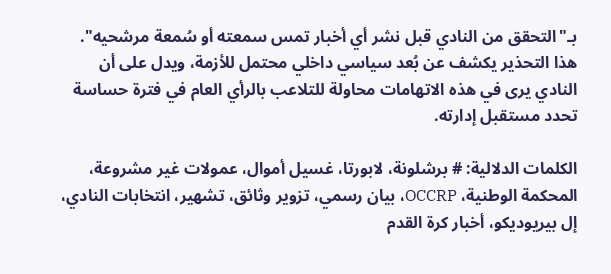بـ"التحقق من النادي قبل نشر أي أخبار تمس سمعته أو سُمعة مرشحيه". هذا التحذير يكشف عن بُعد سياسي داخلي محتمل للأزمة، ويدل على أن النادي يرى في هذه الاتهامات محاولة للتلاعب بالرأي العام في فترة حساسة تحدد مستقبل إدارته.

الكلمات الدلالية: # برشلونة، لابورتا، غسيل أموال، عمولات غير مشروعة، المحكمة الوطنية، OCCRP، بيان رسمي، تزوير وثائق، تشهير، انتخابات النادي، إل بيريوديكو، أخبار كرة القدم